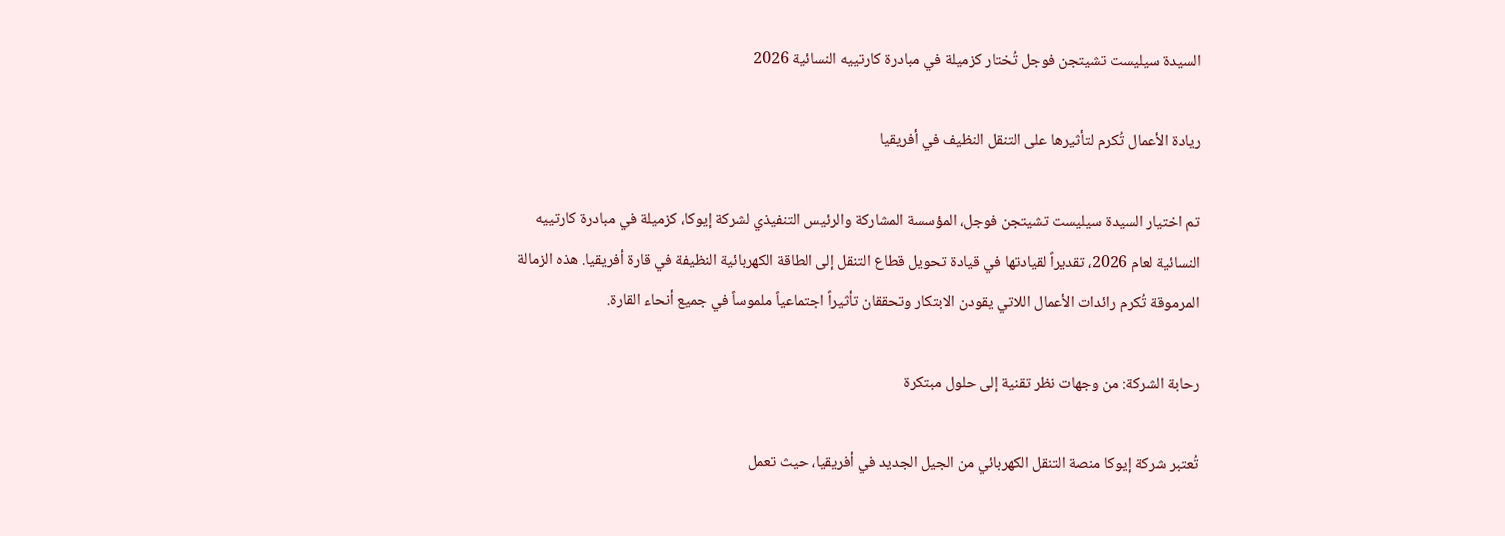السيدة سيليست تشيتجن فوجل تُختار كزميلة في مبادرة كارتييه النسائية 2026

ريادة الأعمال تُكرم لتأثيرها على التنقل النظيف في أفريقيا

تم اختيار السيدة سيليست تشيتجن فوجل، المؤسسة المشاركة والرئيس التنفيذي لشركة إيوكا، كزميلة في مبادرة كارتييه النسائية لعام 2026، تقديراً لقيادتها في قيادة تحويل قطاع التنقل إلى الطاقة الكهربائية النظيفة في قارة أفريقيا. هذه الزمالة المرموقة تُكرم رائدات الأعمال اللاتي يقودن الابتكار وتحققان تأثيراً اجتماعياً ملموساً في جميع أنحاء القارة.

رحابة الشركة: من وجهات نظر تقنية إلى حلول مبتكرة

تُعتبر شركة إيوكا منصة التنقل الكهربائي من الجيل الجديد في أفريقيا، حيث تعمل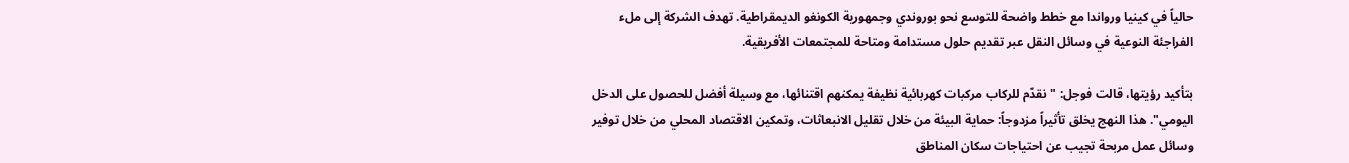حالياً في كينيا ورواندا مع خطط واضحة للتوسع نحو بوروندي وجمهورية الكونغو الديمقراطية. تهدف الشركة إلى ملء الفراجئة النوعية في وسائل النقل عبر تقديم حلول مستدامة ومتاحة للمجتمعات الأفريقية.

بتأكيد رؤيتها، قالت فوجل: "نقدّم للركاب مركبات كهربائية نظيفة يمكنهم اقتنائها، مع وسيلة أفضل للحصول على الدخل اليومي". هذا النهج يخلق تأثيراً مزدوجاً: حماية البيئة من خلال تقليل الانبعاثات، وتمكين الاقتصاد المحلي من خلال توفير وسائل عمل مربحة تجيب عن احتياجات سكان المناطق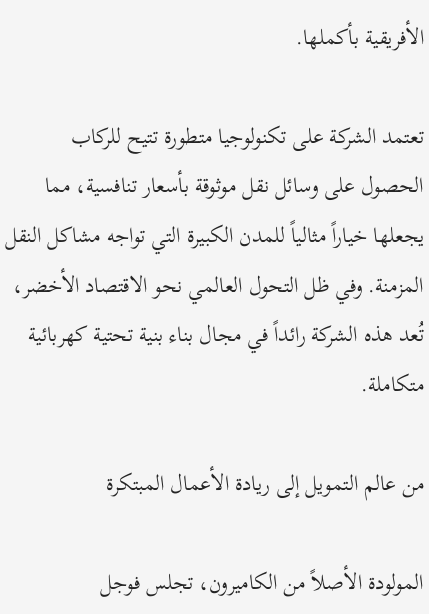الأفريقية بأكملها.

تعتمد الشركة على تكنولوجيا متطورة تتيح للركاب الحصول على وسائل نقل موثوقة بأسعار تنافسية، مما يجعلها خياراً مثالياً للمدن الكبيرة التي تواجه مشاكل النقل المزمنة. وفي ظل التحول العالمي نحو الاقتصاد الأخضر، تُعد هذه الشركة رائداً في مجال بناء بنية تحتية كهربائية متكاملة.

من عالم التمويل إلى ريادة الأعمال المبتكرة

المولودة الأصلاً من الكاميرون، تجلس فوجل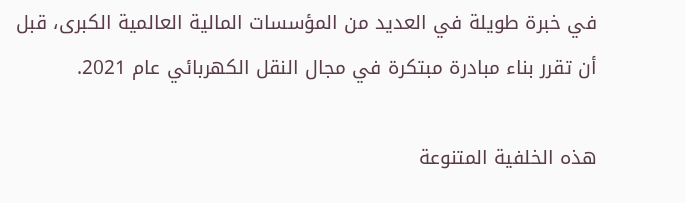في خبرة طويلة في العديد من المؤسسات المالية العالمية الكبرى، قبل أن تقرر بناء مبادرة مبتكرة في مجال النقل الكهربائي عام 2021.

هذه الخلفية المتنوعة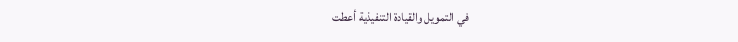في التمويل والقيادة التنفيذية أعطت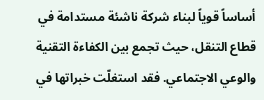أساساً قوياً لبناء شركة ناشئة مستدامة في قطاع التنقل، حيث تجمع بين الكفاءة التقنية والوعي الاجتماعي. فقد استغلّت خبراتها في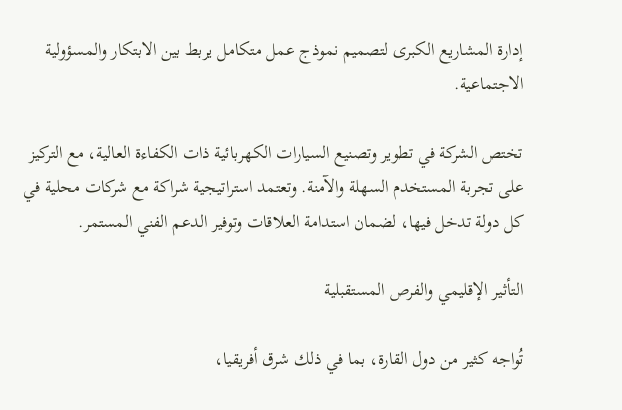إدارة المشاريع الكبرى لتصميم نموذج عمل متكامل يربط بين الابتكار والمسؤولية الاجتماعية.

تختص الشركة في تطوير وتصنيع السيارات الكهربائية ذات الكفاءة العالية، مع التركيز على تجربة المستخدم السهلة والآمنة. وتعتمد استراتيجية شراكة مع شركات محلية في كل دولة تدخل فيها، لضمان استدامة العلاقات وتوفير الدعم الفني المستمر.

التأثير الإقليمي والفرص المستقبلية

تُواجه كثير من دول القارة، بما في ذلك شرق أفريقيا،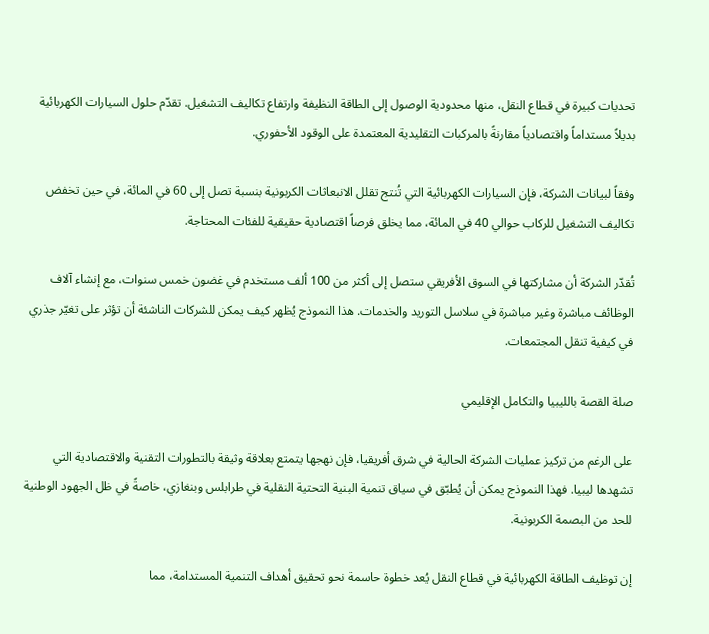تحديات كبيرة في قطاع النقل، منها محدودية الوصول إلى الطاقة النظيفة وارتفاع تكاليف التشغيل. تقدّم حلول السيارات الكهربائية بديلاً مستداماً واقتصادياً مقارنةً بالمركبات التقليدية المعتمدة على الوقود الأحفوري.

وفقاً لبيانات الشركة، فإن السيارات الكهربائية التي تُنتج تقلل الانبعاثات الكربونية بنسبة تصل إلى 60 في المائة، في حين تخفض تكاليف التشغيل للركاب حوالي 40 في المائة، مما يخلق فرصاً اقتصادية حقيقية للفئات المحتاجة.

تُقدّر الشركة أن مشاركتها في السوق الأفريقي ستصل إلى أكثر من 100 ألف مستخدم في غضون خمس سنوات، مع إنشاء آلاف الوظائف مباشرة وغير مباشرة في سلاسل التوريد والخدمات. هذا النموذج يُظهر كيف يمكن للشركات الناشئة أن تؤثر على تغيّر جذري في كيفية تنقل المجتمعات.

صلة القصة بالليبيا والتكامل الإقليمي

على الرغم من تركيز عمليات الشركة الحالية في شرق أفريقيا، فإن نهجها يتمتع بعلاقة وثيقة بالتطورات التقنية والاقتصادية التي تشهدها ليبيا. فهذا النموذج يمكن أن يُطبّق في سياق تنمية البنية التحتية النقلية في طرابلس وبنغازي، خاصةً في ظل الجهود الوطنية للحد من البصمة الكربونية.

إن توظيف الطاقة الكهربائية في قطاع النقل يُعد خطوة حاسمة نحو تحقيق أهداف التنمية المستدامة، مما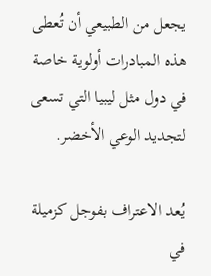يجعل من الطبيعي أن تُعطى هذه المبادرات أولوية خاصة في دول مثل ليبيا التي تسعى لتجديد الوعي الأخضر.

يُعد الاعتراف بفوجل كزميلة في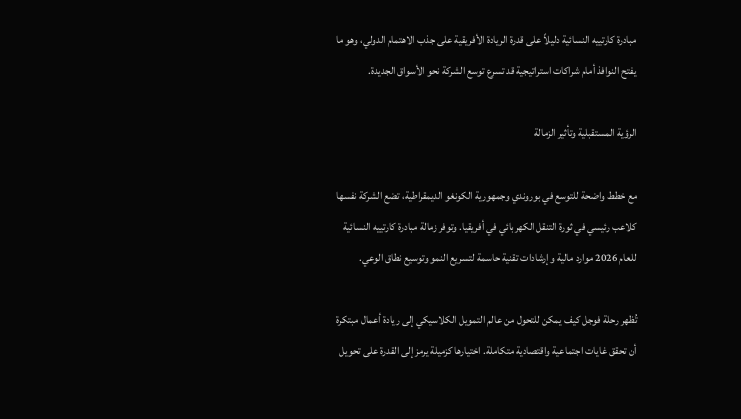مبادرة كارتييه النسائية دليلاً على قدرة الريادة الأفريقية على جذب الاهتمام الدولي، وهو ما يفتح النوافذ أمام شراكات استراتيجية قد تسرع توسع الشركة نحو الأسواق الجديدة.

الرؤية المستقبلية وتأثير الزمالة

مع خطط واضحة للتوسع في بوروندي وجمهورية الكونغو الديمقراطية، تضع الشركة نفسها كلاعب رئيسي في ثورة التنقل الكهربائي في أفريقيا. وتوفر زمالة مبادرة كارتييه النسائية للعام 2026 موارد مالية وإرشادات تقنية حاسمة لتسريع النمو وتوسيع نطاق الوعي.

تُظهر رحلة فوجل كيف يمكن للتحول من عالم التمويل الكلاسيكي إلى ريادة أعمال مبتكرة أن تحقق غايات اجتماعية واقتصادية متكاملة. اختيارها كزميلة يرمز إلى القدرة على تحويل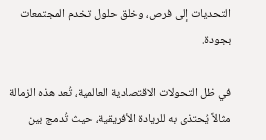التحديات إلى فرص، وخلق حلول تخدم المجتمعات بجودة.

في ظل التحولات الاقتصادية العالمية، تُعد هذه الزمالة مثالاً يُحتذى به للريادة الأفريقية، حيث تُدمج بين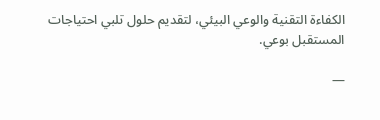الكفاءة التقنية والوعي البيئي، لتقديم حلول تلبي احتياجات المستقبل بوعي.

—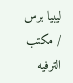ليبيا برس / مكتب الترفيه